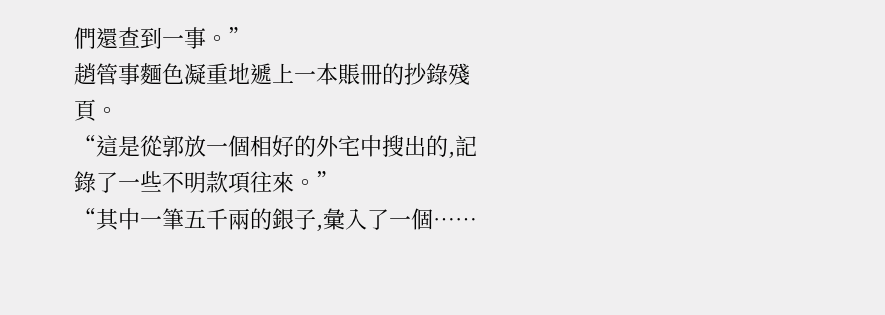們還查到一事。”
趙管事麵色凝重地遞上一本賬冊的抄錄殘頁。
“這是從郭放一個相好的外宅中搜出的,記錄了一些不明款項往來。”
“其中一筆五千兩的銀子,彙入了一個……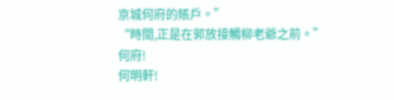京城何府的賬戶。”
“時間,正是在郭放接觸柳老爺之前。”
何府!
何明軒!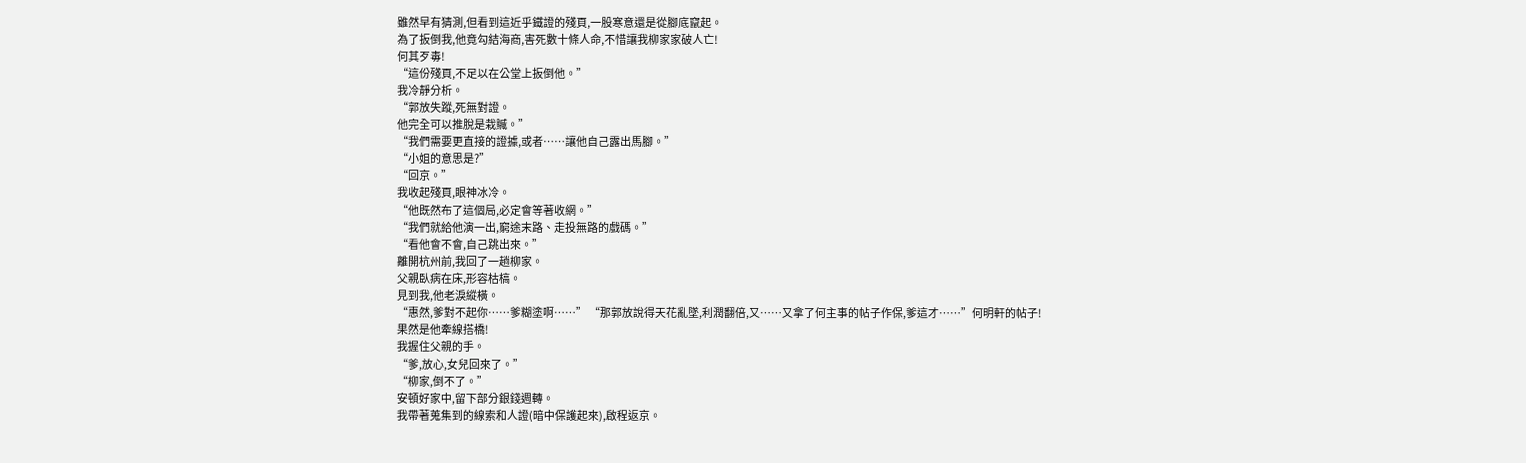雖然早有猜測,但看到這近乎鐵證的殘頁,一股寒意還是從腳底竄起。
為了扳倒我,他竟勾結海商,害死數十條人命,不惜讓我柳家家破人亡!
何其歹毒!
“這份殘頁,不足以在公堂上扳倒他。”
我冷靜分析。
“郭放失蹤,死無對證。
他完全可以推脫是栽贓。”
“我們需要更直接的證據,或者……讓他自己露出馬腳。”
“小姐的意思是?”
“回京。”
我收起殘頁,眼神冰冷。
“他既然布了這個局,必定會等著收網。”
“我們就給他演一出,窮途末路、走投無路的戲碼。”
“看他會不會,自己跳出來。”
離開杭州前,我回了一趟柳家。
父親臥病在床,形容枯槁。
見到我,他老淚縱橫。
“惠然,爹對不起你……爹糊塗啊……” “那郭放說得天花亂墜,利潤翻倍,又……又拿了何主事的帖子作保,爹這才……”何明軒的帖子!
果然是他牽線搭橋!
我握住父親的手。
“爹,放心,女兒回來了。”
“柳家,倒不了。”
安頓好家中,留下部分銀錢週轉。
我帶著蒐集到的線索和人證(暗中保護起來),啟程返京。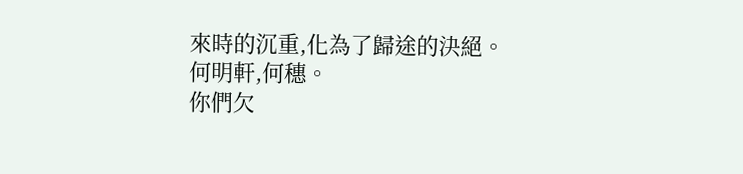來時的沉重,化為了歸途的決絕。
何明軒,何穗。
你們欠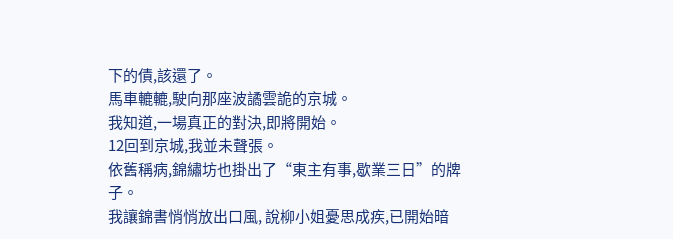下的債,該還了。
馬車轆轆,駛向那座波譎雲詭的京城。
我知道,一場真正的對決,即將開始。
12回到京城,我並未聲張。
依舊稱病,錦繡坊也掛出了“東主有事,歇業三日”的牌子。
我讓錦書悄悄放出口風, 說柳小姐憂思成疾,已開始暗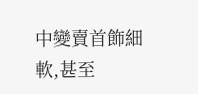中變賣首飾細軟,甚至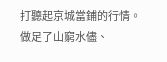打聽起京城當鋪的行情。
做足了山窮水儘、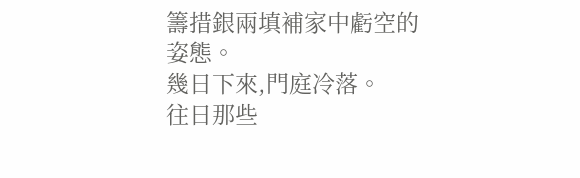籌措銀兩填補家中虧空的姿態。
幾日下來,門庭冷落。
往日那些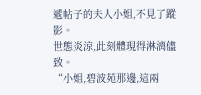遞帖子的夫人小姐,不見了蹤影。
世態炎涼,此刻體現得淋漓儘致。
“小姐,碧波苑那邊,這兩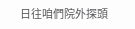日往咱們院外探頭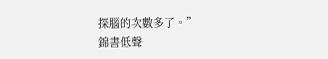探腦的次數多了。”
錦書低聲